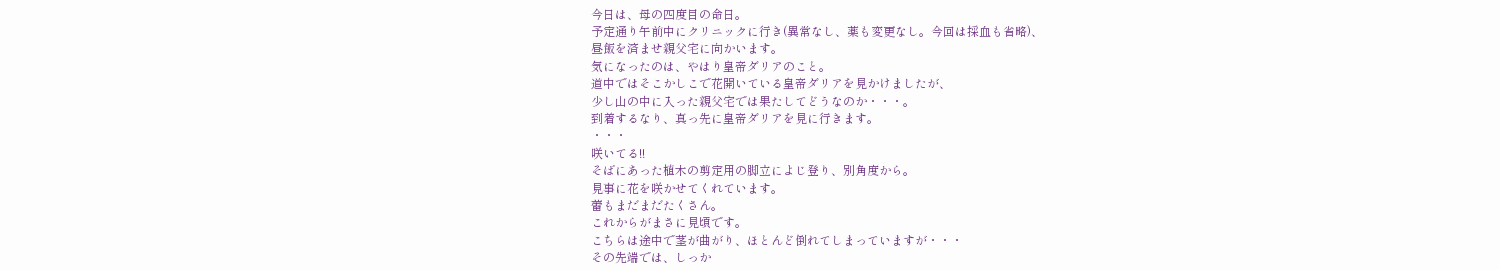今日は、母の四度目の命日。
予定通り午前中にクリニックに行き(異常なし、薬も変更なし。今回は採血も省略)、
昼飯を済ませ親父宅に向かいます。
気になったのは、やはり皇帝ダリアのこと。
道中ではそこかしこで花開いている皇帝ダリアを見かけましたが、
少し山の中に入った親父宅では果たしてどうなのか・・・。
到着するなり、真っ先に皇帝ダリアを見に行きます。
・・・
咲いてる!!
そばにあった植木の剪定用の脚立によじ登り、別角度から。
見事に花を咲かせてくれています。
蕾もまだまだたくさん。
これからがまさに見頃です。
こちらは途中で茎が曲がり、ほとんど倒れてしまっていますが・・・
その先端では、しっか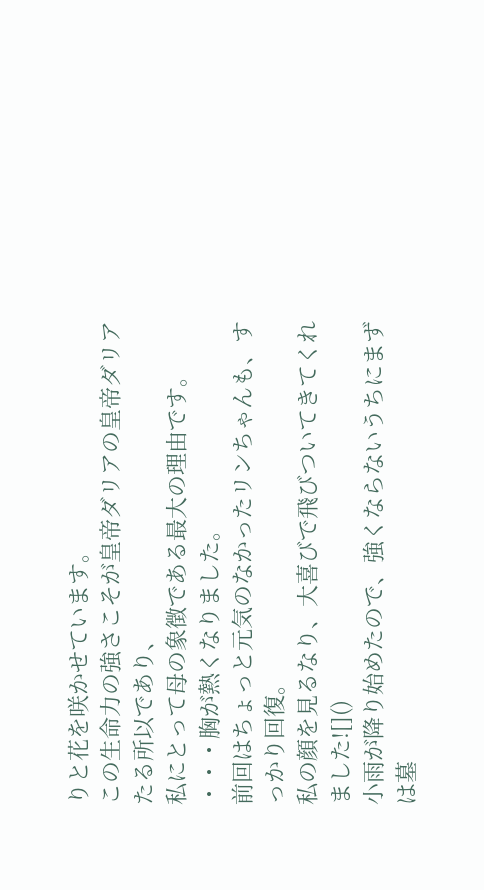りと花を咲かせています。
この生命力の強さこそが皇帝ダリアの皇帝ダリアたる所以であり、
私にとって母の象徴である最大の理由です。
・・・胸が熱くなりました。
前回はちょっと元気のなかったリンちゃんも、すっかり回復。
私の顔を見るなり、大喜びで飛びついてきてくれました![]()
小雨が降り始めたので、強くならないうちにまずは墓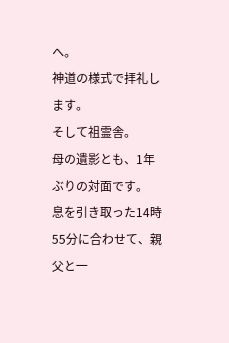へ。
神道の様式で拝礼します。
そして祖霊舎。
母の遺影とも、1年ぶりの対面です。
息を引き取った14時55分に合わせて、親父と一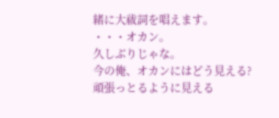緒に大祓詞を唱えます。
・・・オカン。
久しぶりじゃな。
今の俺、オカンにはどう見える?
頑張っとるように見える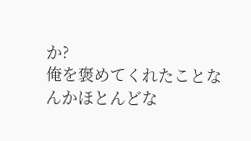か?
俺を褒めてくれたことなんかほとんどな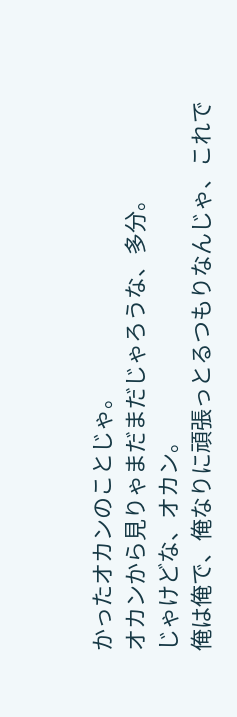かったオカンのことじゃ。
オカンから見りゃまだまだじゃろうな、多分。
じゃけどな、オカン。
俺は俺で、俺なりに頑張っとるつもりなんじゃ、これで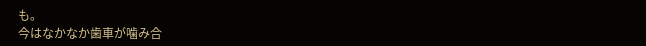も。
今はなかなか歯車が噛み合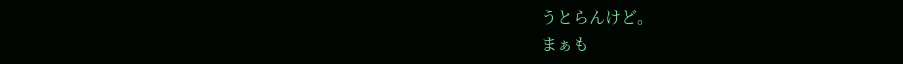うとらんけど。
まぁも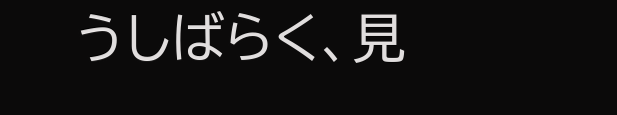うしばらく、見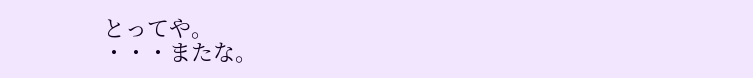とってや。
・・・またな。